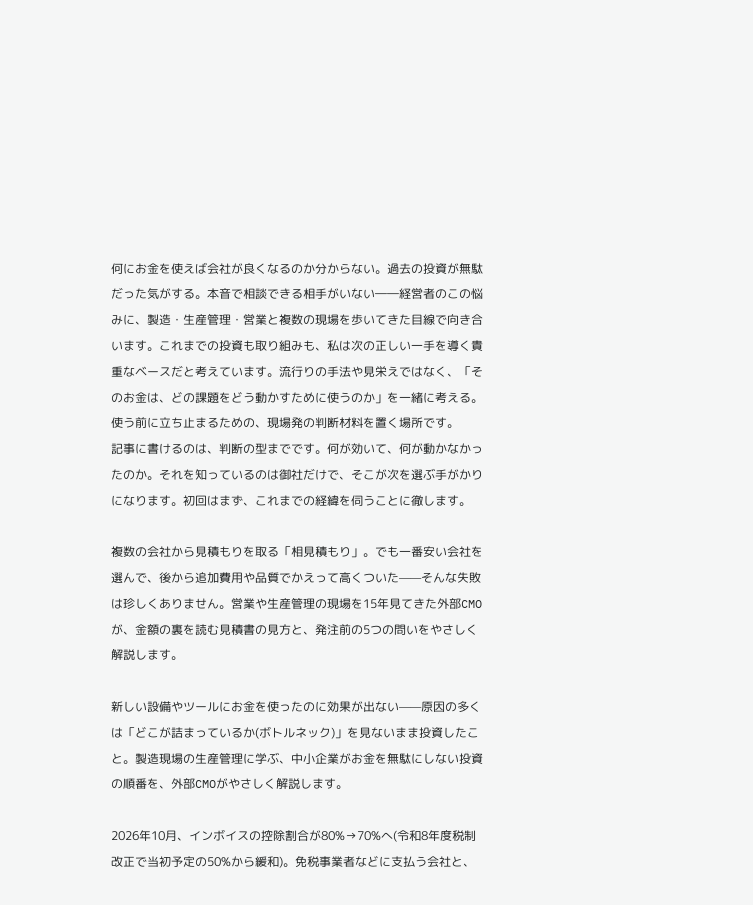何にお金を使えば会社が良くなるのか分からない。過去の投資が無駄だった気がする。本音で相談できる相手がいない――経営者のこの悩みに、製造・生産管理・営業と複数の現場を歩いてきた目線で向き合います。これまでの投資も取り組みも、私は次の正しい一手を導く貴重なベースだと考えています。流行りの手法や見栄えではなく、「そのお金は、どの課題をどう動かすために使うのか」を一緒に考える。使う前に立ち止まるための、現場発の判断材料を置く場所です。
記事に書けるのは、判断の型までです。何が効いて、何が動かなかったのか。それを知っているのは御社だけで、そこが次を選ぶ手がかりになります。初回はまず、これまでの経緯を伺うことに徹します。

複数の会社から見積もりを取る「相見積もり」。でも一番安い会社を選んで、後から追加費用や品質でかえって高くついた——そんな失敗は珍しくありません。営業や生産管理の現場を15年見てきた外部CMOが、金額の裏を読む見積書の見方と、発注前の5つの問いをやさしく解説します。

新しい設備やツールにお金を使ったのに効果が出ない——原因の多くは「どこが詰まっているか(ボトルネック)」を見ないまま投資したこと。製造現場の生産管理に学ぶ、中小企業がお金を無駄にしない投資の順番を、外部CMOがやさしく解説します。

2026年10月、インボイスの控除割合が80%→70%へ(令和8年度税制改正で当初予定の50%から緩和)。免税事業者などに支払う会社と、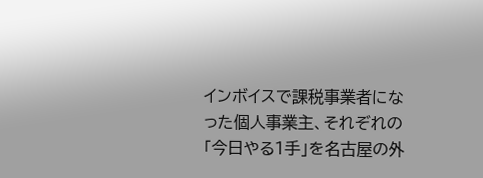インボイスで課税事業者になった個人事業主、それぞれの「今日やる1手」を名古屋の外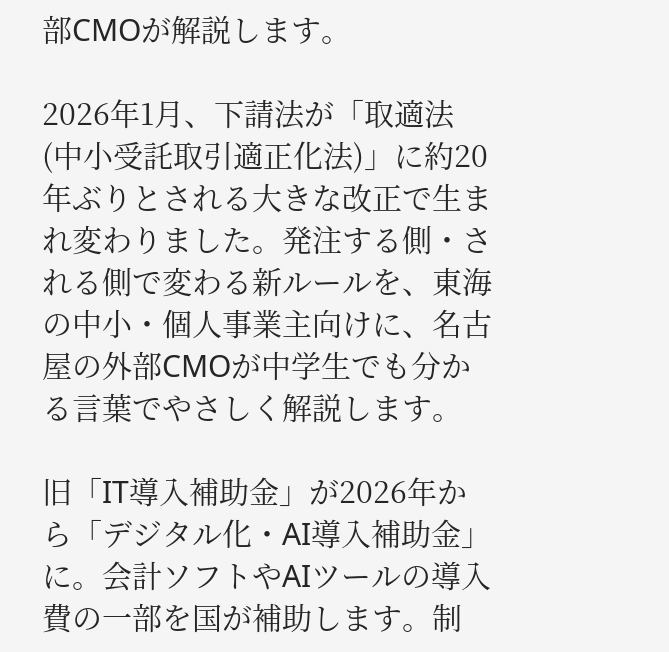部CMOが解説します。

2026年1月、下請法が「取適法(中小受託取引適正化法)」に約20年ぶりとされる大きな改正で生まれ変わりました。発注する側・される側で変わる新ルールを、東海の中小・個人事業主向けに、名古屋の外部CMOが中学生でも分かる言葉でやさしく解説します。

旧「IT導入補助金」が2026年から「デジタル化・AI導入補助金」に。会計ソフトやAIツールの導入費の一部を国が補助します。制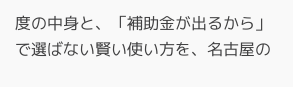度の中身と、「補助金が出るから」で選ばない賢い使い方を、名古屋の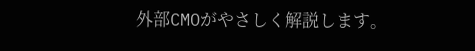外部CMOがやさしく解説します。